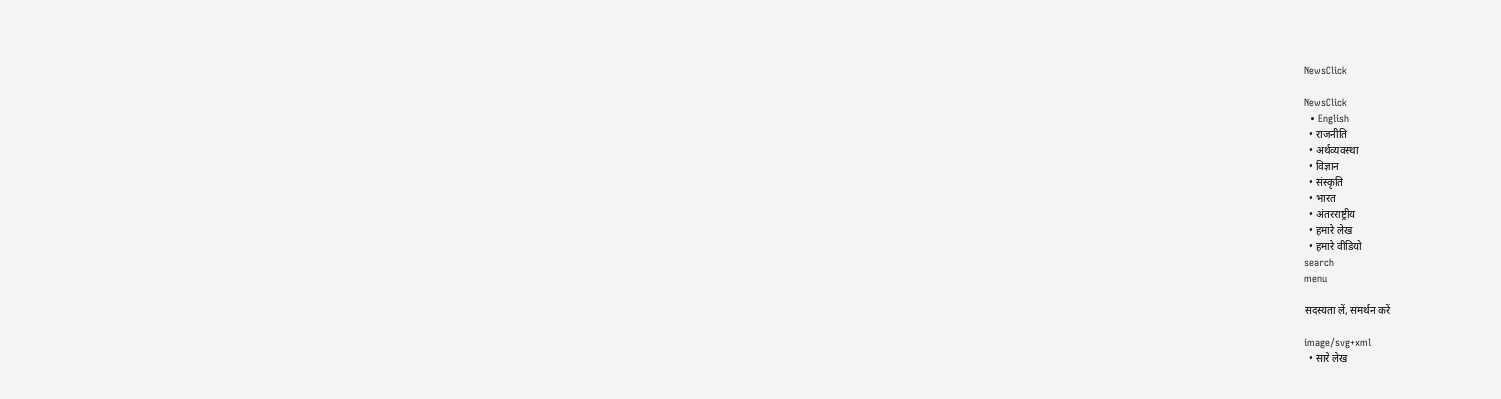NewsClick

NewsClick
  • English
  • राजनीति
  • अर्थव्यवस्था
  • विज्ञान
  • संस्कृति
  • भारत
  • अंतरराष्ट्रीय
  • हमारे लेख
  • हमारे वीडियो
search
menu

सदस्यता लें, समर्थन करें

image/svg+xml
  • सारे लेख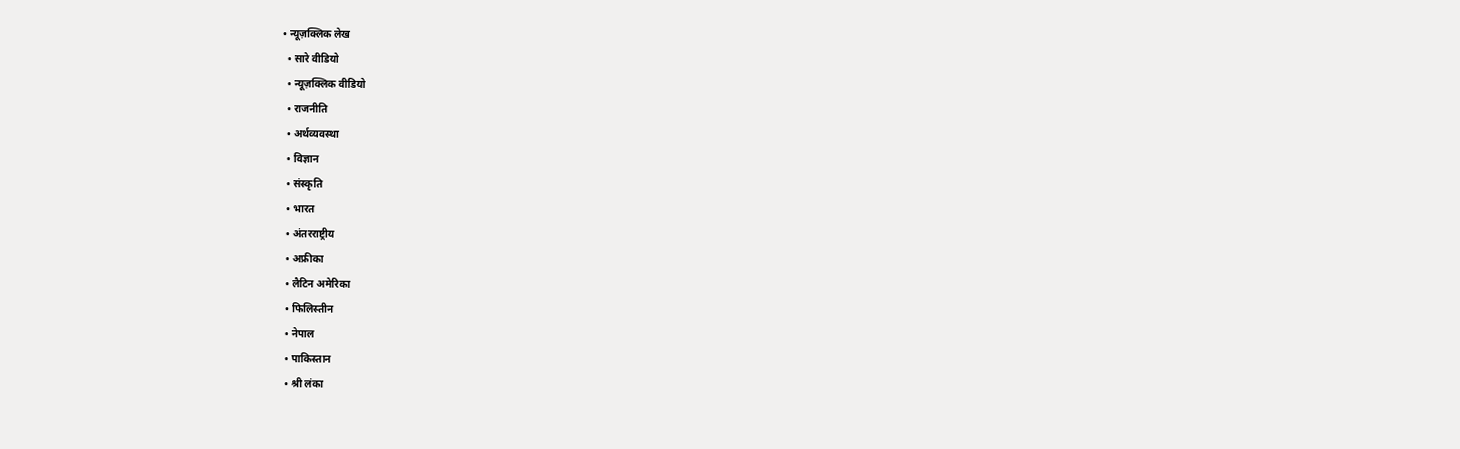• न्यूज़क्लिक लेख
  • सारे वीडियो
  • न्यूज़क्लिक वीडियो
  • राजनीति
  • अर्थव्यवस्था
  • विज्ञान
  • संस्कृति
  • भारत
  • अंतरराष्ट्रीय
  • अफ्रीका
  • लैटिन अमेरिका
  • फिलिस्तीन
  • नेपाल
  • पाकिस्तान
  • श्री लंका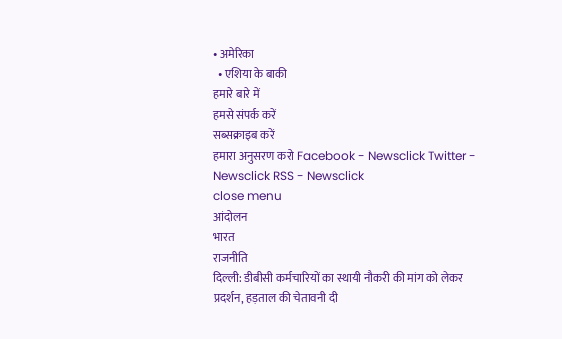• अमेरिका
  • एशिया के बाकी
हमारे बारे में
हमसे संपर्क करें
सब्सक्राइब करें
हमारा अनुसरण करो Facebook - Newsclick Twitter - Newsclick RSS - Newsclick
close menu
आंदोलन
भारत
राजनीति
दिल्ली: डीबीसी कर्मचारियों का स्थायी नौकरी की मांग को लेकर प्रदर्शन, हड़ताल की चेतावनी दी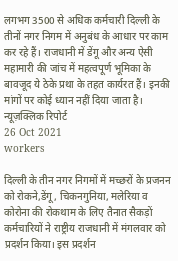लगभग 3500 से अधिक कर्मचारी दिल्ली के तीनों नगर निगम में अनुबंध के आधार पर काम कर रहे हैं। राजधानी में डेंगू और अन्य ऐसी महामारी की जांच में महत्वपूर्ण भूमिका के बावजूद ये ठेके प्रथा के तहत कार्यरत हैं। इनकी मांगों पर कोई ध्यान नहीं दिया जाता है।
न्यूज़क्लिक रिपोर्ट
26 Oct 2021
workers

दिल्ली के तीन नगर निगमों में मच्छरों के प्रजनन को रोकने,डेंगू, चिकनगुनिया, मलेरिया व कोरोना की रोकथाम के लिए तैनात सैकड़ों कर्मचारियों ने राष्ट्रीय राजधानी में मंगलवार को प्रदर्शन किया। इस प्रदर्शन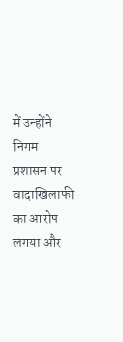में उन्होंने निगम प्रशासन पर वादाखिलाफी का आरोप लगया और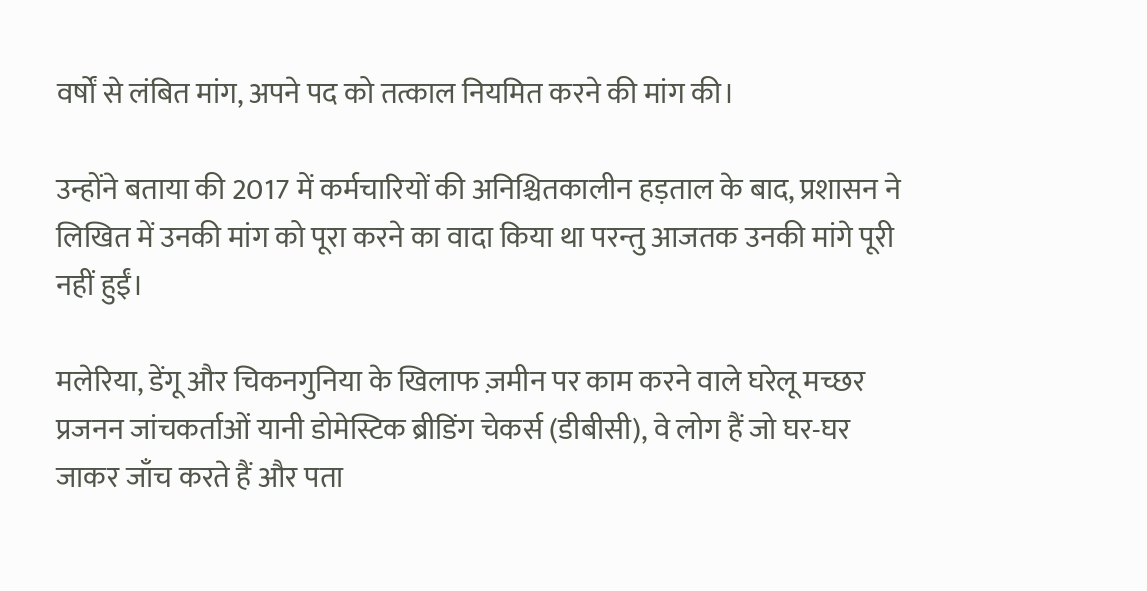वर्षों से लंबित मांग, अपने पद को तत्काल नियमित करने की मांग की।

उन्होंने बताया की 2017 में कर्मचारियों की अनिश्चितकालीन हड़ताल के बाद, प्रशासन ने लिखित में उनकी मांग को पूरा करने का वादा किया था परन्तु आजतक उनकी मांगे पूरी नहीं हुईं।

मलेरिया, डेंगू और चिकनगुनिया के खिलाफ ज़मीन पर काम करने वाले घरेलू मच्छर प्रजनन जांचकर्ताओं यानी डोमेस्टिक ब्रीडिंग चेकर्स (डीबीसी), वे लोग हैं जो घर-घर जाकर जाँच करते हैं और पता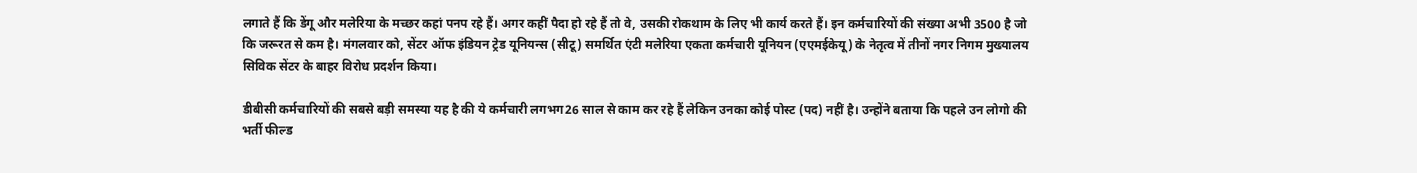लगाते हैं कि डेंगू और मलेरिया के मच्छर कहां पनप रहे हैं। अगर कहीं पैदा हो रहे हैं तो वे, उसकी रोकथाम के लिए भी कार्य करते हैं। इन कर्मचारियों की संख्या अभी 3500 है जो कि जरूरत से कम है। मंगलवार को, सेंटर ऑफ इंडियन ट्रेड यूनियन्स (सीटू) समर्थित एंटी मलेरिया एकता कर्मचारी यूनियन (एएमईकेयू) के नेतृत्व में तीनों नगर निगम मुख्यालय सिविक सेंटर के बाहर विरोध प्रदर्शन किया।

डीबीसी कर्मचारियों की सबसे बड़ी समस्या यह है की ये कर्मचारी लगभग26 साल से काम कर रहे हैं लेकिन उनका कोई पोस्ट (पद) नहीं है। उन्होंने बताया कि पहले उन लोगो की भर्ती फील्ड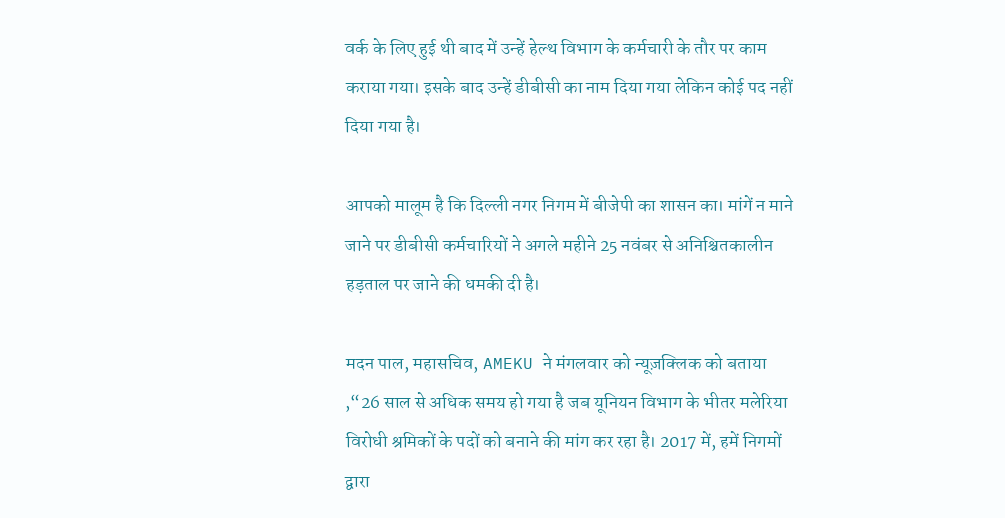वर्क के लिए हुई थी बाद में उन्हें हेल्थ विभाग के कर्मचारी के तौर पर काम कराया गया। इसके बाद उन्हें डीबीसी का नाम दिया गया लेकिन कोई पद नहीं दिया गया है।

आपको मालूम है कि दिल्ली नगर निगम में बीजेपी का शासन का। मांगें न माने जाने पर डीबीसी कर्मचारियों ने अगले महीने 25 नवंबर से अनिश्चितकालीन हड़ताल पर जाने की धमकी दी है।

मदन पाल, महासचिव, AMEKU ने मंगलवार को न्यूज़क्लिक को बताया ,“26 साल से अधिक समय हो गया है जब यूनियन विभाग के भीतर मलेरिया विरोधी श्रमिकों के पदों को बनाने की मांग कर रहा है। 2017 में, हमें निगमों द्वारा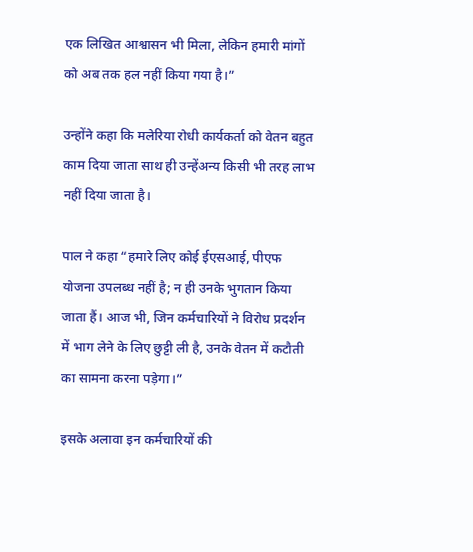एक लिखित आश्वासन भी मिला, लेकिन हमारी मांगों को अब तक हल नहीं किया गया है।”

उन्होंने कहा कि मलेरिया रोधी कार्यकर्ता को वेतन बहुत काम दिया जाता साथ ही उन्हेंअन्य किसी भी तरह लाभ नहीं दिया जाता है।

पाल ने कहा “हमारे लिए कोई ईएसआई, पीएफ योजना उपलब्ध नहीं है; न ही उनके भुगतान किया जाता हैं। आज भी, जिन कर्मचारियों ने विरोध प्रदर्शन में भाग लेने के लिए छुट्टी ली है, उनके वेतन में कटौती का सामना करना पड़ेगा।”

इसके अलावा इन कर्मचारियों की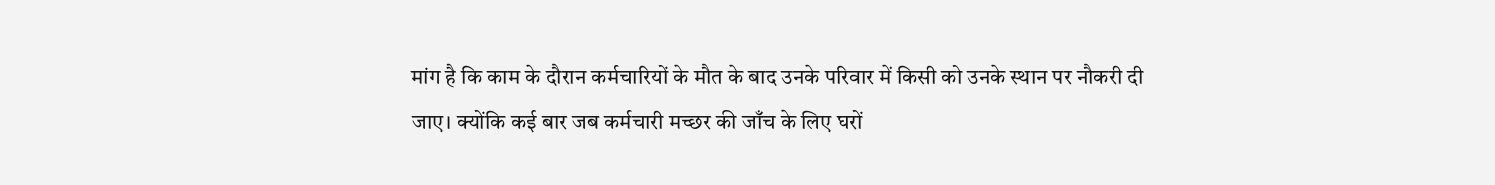मांग है कि काम के दौरान कर्मचारियों के मौत के बाद उनके परिवार में किसी को उनके स्थान पर नौकरी दी जाए। क्योंकि कई बार जब कर्मचारी मच्छर की जाँच के लिए घरों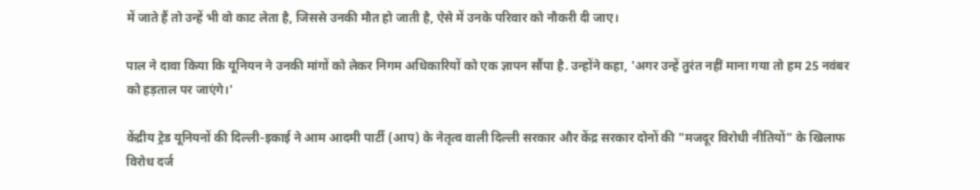में जाते हैं तो उन्हें भी वो काट लेता है, जिससे उनकी मौत हो जाती है, ऐसे में उनके परिवार को नौकरी दी जाए।

पाल ने दावा किया कि यूनियन ने उनकी मांगों को लेकर निगम अधिकारियों को एक ज्ञापन सौंपा है. उन्होंने कहा, 'अगर उन्हें तुरंत नहीं माना गया तो हम 25 नवंबर को हड़ताल पर जाएंगे।'

केंद्रीय ट्रेड यूनियनों की दिल्ली-इकाई ने आम आदमी पार्टी (आप) के नेतृत्व वाली दिल्ली सरकार और केंद्र सरकार दोनों की "मजदूर विरोधी नीतियों" के खिलाफ विरोध दर्ज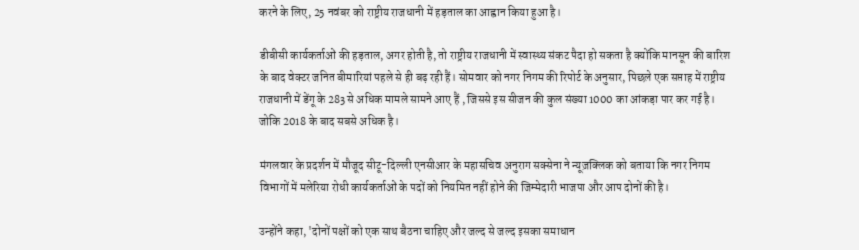करने के लिए, 25 नवंबर को राष्ट्रीय राजधानी में हड़ताल का आह्वान किया हुआ है।

डीबीसी कार्यकर्ताओं की हड़ताल, अगर होती है, तो राष्ट्रीय राजधानी में स्वास्थ्य संकट पैदा हो सकता है क्योंकि मानसून की बारिश के बाद वेक्टर जनित बीमारियां पहले से ही बढ़ रही हैं। सोमवार को नगर निगम की रिपोर्ट के अनुसार, पिछले एक सप्ताह में राष्ट्रीय राजधानी में डेंगू के 283 से अधिक मामले सामने आए हैं , जिससे इस सीजन की कुल संख्या 1000 का आंकड़ा पार कर गई है। जोकि 2018 के बाद सबसे अधिक है।

मंगलवार के प्रदर्शन में मौजूद सीटू-दिल्ली एनसीआर के महासचिव अनुराग सक्सेना ने न्यूज़क्लिक को बताया कि नगर निगम विभागों में मलेरिया रोधी कार्यकर्ताओं के पदों को नियमित नहीं होने की जिम्मेदारी भाजपा और आप दोनों की है।

उन्होंने कहा, 'दोनों पक्षों को एक साथ बैठना चाहिए और जल्द से जल्द इसका समाधान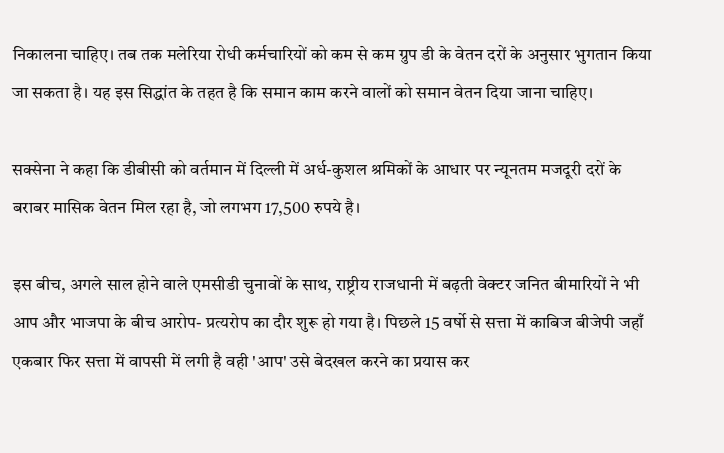निकालना चाहिए। तब तक मलेरिया रोधी कर्मचारियों को कम से कम ग्रुप डी के वेतन दरों के अनुसार भुगतान किया जा सकता है। यह इस सिद्धांत के तहत है कि समान काम करने वालों को समान वेतन दिया जाना चाहिए।

सक्सेना ने कहा कि डीबीसी को वर्तमान में दिल्ली में अर्ध-कुशल श्रमिकों के आधार पर न्यूनतम मजदूरी दरों के बराबर मासिक वेतन मिल रहा है, जो लगभग 17,500 रुपये है।

इस बीच, अगले साल होने वाले एमसीडी चुनावों के साथ, राष्ट्रीय राजधानी में बढ़ती वेक्टर जनित बीमारियों ने भी आप और भाजपा के बीच आरोप- प्रत्यरोप का दौर शुरू हो गया है। पिछले 15 वर्षो से सत्ता में काबिज बीजेपी जहाँ एकबार फिर सत्ता में वापसी में लगी है वही 'आप' उसे बेदखल करने का प्रयास कर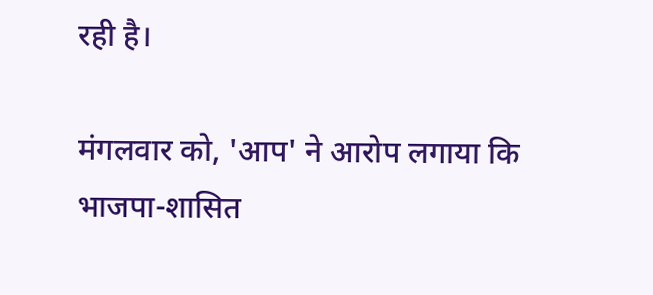रही है।

मंगलवार को, 'आप' ने आरोप लगाया कि भाजपा-शासित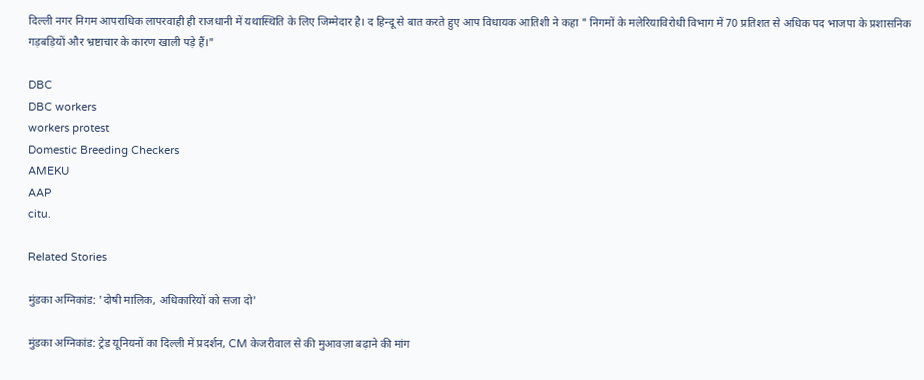दिल्ली नगर निगम आपराधिक लापरवाही ही राजधानी में यथास्थिति के लिए जिम्मेदार है। द हिन्दू से बात करते हुए आप विधायक आतिशी ने कहा " निगमों के मलेरियाविरोधी विभाग में 70 प्रतिशत से अधिक पद भाजपा के प्रशासनिक गड़बड़ियों और भ्रष्टाचार के कारण खाली पड़े हैं।"

DBC
DBC workers
workers protest
Domestic Breeding Checkers
AMEKU
AAP
citu.

Related Stories

मुंडका अग्निकांड: 'दोषी मालिक, अधिकारियों को सजा दो'

मुंडका अग्निकांड: ट्रेड यूनियनों का दिल्ली में प्रदर्शन, CM केजरीवाल से की मुआवज़ा बढ़ाने की मांग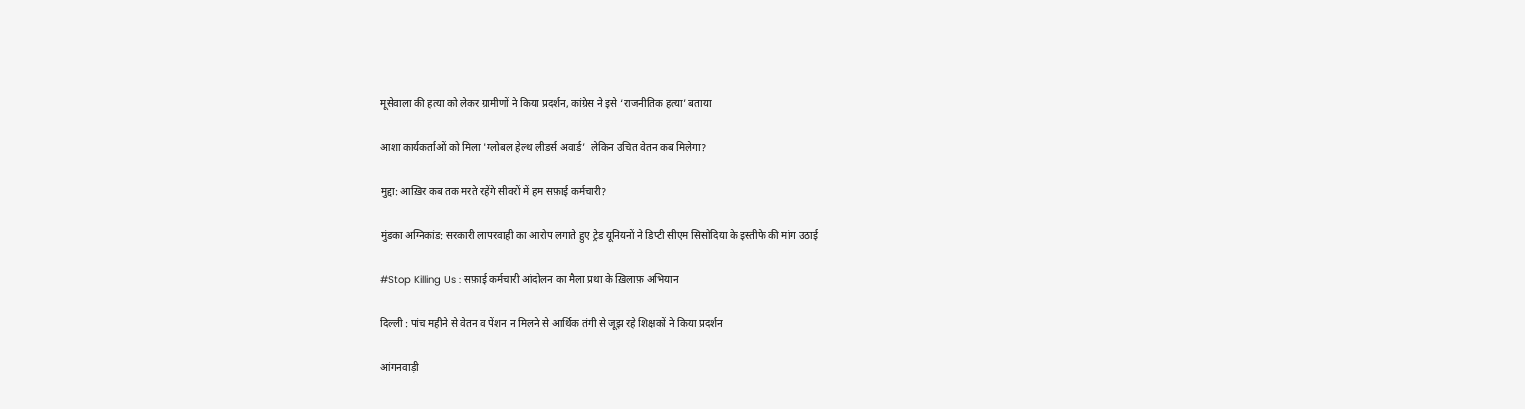मूसेवाला की हत्या को लेकर ग्रामीणों ने किया प्रदर्शन, कांग्रेस ने इसे ‘राजनीतिक हत्या’ बताया

आशा कार्यकर्ताओं को मिला 'ग्लोबल हेल्थ लीडर्स अवार्ड’  लेकिन उचित वेतन कब मिलेगा?

मुद्दा: आख़िर कब तक मरते रहेंगे सीवरों में हम सफ़ाई कर्मचारी?

मुंडका अग्निकांड: सरकारी लापरवाही का आरोप लगाते हुए ट्रेड यूनियनों ने डिप्टी सीएम सिसोदिया के इस्तीफे की मांग उठाई

#Stop Killing Us : सफ़ाई कर्मचारी आंदोलन का मैला प्रथा के ख़िलाफ़ अभियान

दिल्ली : पांच महीने से वेतन व पेंशन न मिलने से आर्थिक तंगी से जूझ रहे शिक्षकों ने किया प्रदर्शन

आंगनवाड़ी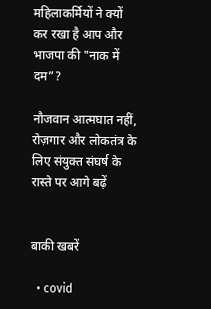महिलाकर्मियों ने क्यों कर रखा है आप और भाजपा की "नाक में दम”?

नौजवान आत्मघात नहीं, रोज़गार और लोकतंत्र के लिए संयुक्त संघर्ष के रास्ते पर आगे बढ़ें


बाकी खबरें

  • covid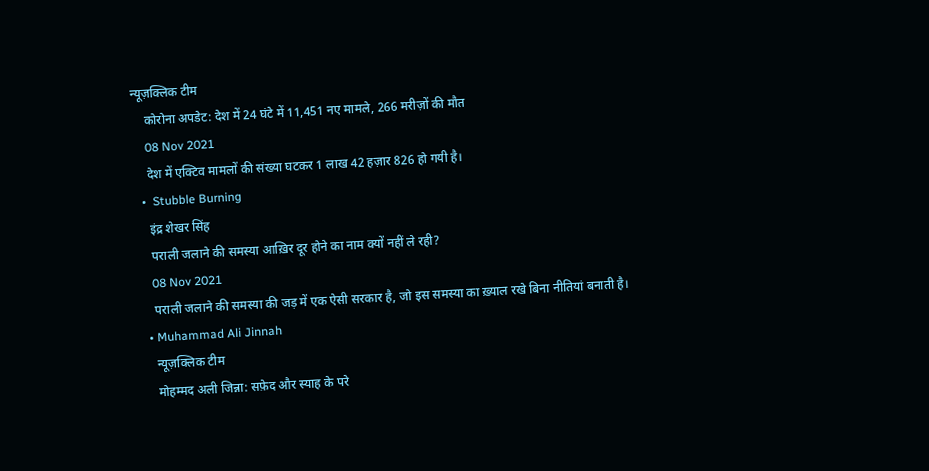न्यूज़क्लिक टीम
    कोरोना अपडेट: देश में 24 घंटे में 11,451 नए मामले, 266 मरीज़ों की मौत
    08 Nov 2021
    देश में एक्टिव मामलों की संख्या घटकर 1 लाख 42 हज़ार 826 हो गयी है।
  •  Stubble Burning
    इंद्र शेखर सिंह
    पराली जलाने की समस्या आख़िर दूर होने का नाम क्यों नहीं ले रही?
    08 Nov 2021
    पराली जलाने की समस्या की जड़ में एक ऐसी सरकार है, जो इस समस्या का ख़्याल रखे बिना नीतियां बनाती है।
  • Muhammad Ali Jinnah
    न्यूज़क्लिक टीम
    मोहम्मद अली जिन्ना: सफ़ेद और स्याह के परे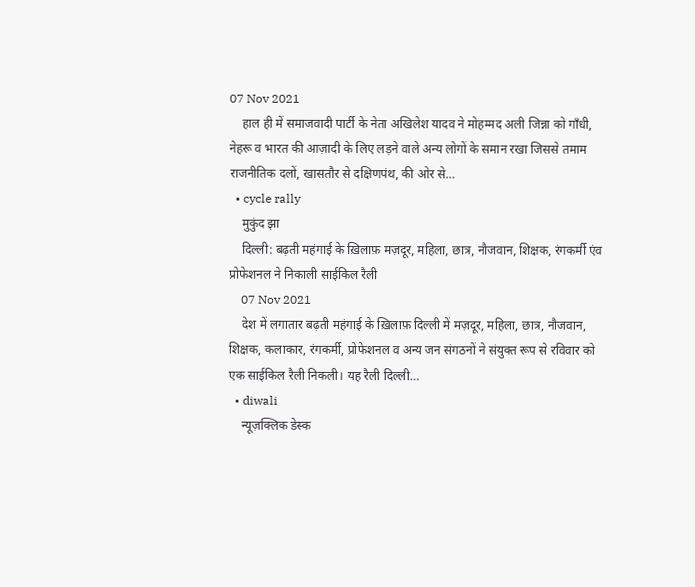07 Nov 2021
    हाल ही में समाजवादी पार्टी के नेता अखिलेश यादव ने मोहम्मद अली जिन्ना को गाँधी, नेहरू व भारत की आज़ादी के लिए लड़ने वाले अन्य लोगों के समान रखा जिससे तमाम राजनीतिक दलों, खासतौर से दक्षिणपंथ, की ओर से…
  • cycle rally
    मुकुंद झा
    दिल्ली: बढ़ती महंगाई के ख़िलाफ़ मज़दूर, महिला, छात्र, नौजवान, शिक्षक, रंगकर्मी एंव प्रोफेशनल ने निकाली साईकिल रैली
    07 Nov 2021
    देश में लगातार बढ़ती महंगाई के ख़िलाफ़ दिल्ली में मज़दूर, महिला, छात्र, नौजवान, शिक्षक, कलाकार, रंगकर्मी, प्रोफेशनल व अन्य जन संगठनों ने संयुक्त रूप से रविवार को एक साईकिल रैली निकली। यह रैली दिल्ली…
  • diwali
    न्यूज़क्लिक डेस्क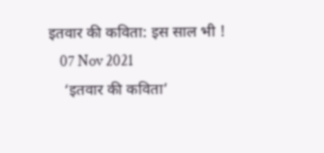इतवार की कविता: इस साल भी !
    07 Nov 2021
    ‘इतवार की कविता’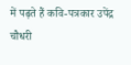में पढ़ते हैं कवि-पत्रकार उपेंद्र चौधरी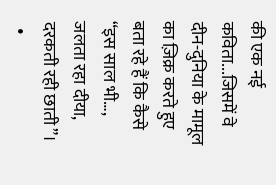की एक नई कविता...जिसमें वे दीन-दुनिया के मामूल का ज़िक्र करते हुए बता रहे हैं कि कैसे “इस साल भी…, जलता रहा दीया, दरकती रही छाती”।
  •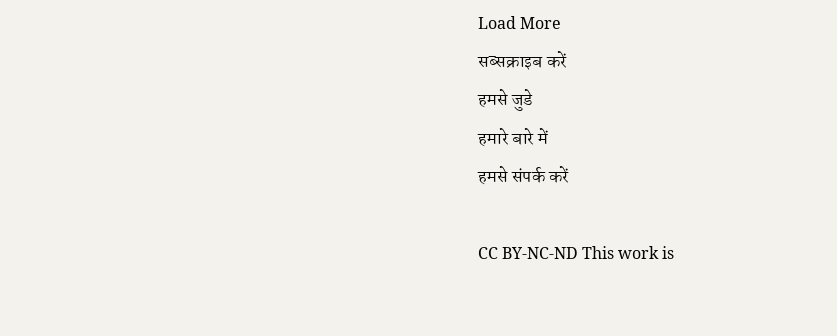Load More
सब्सक्राइब करें
हमसे जुडे
हमारे बारे में
हमसे संपर्क करें

CC BY-NC-ND This work is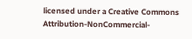licensed under a Creative Commons Attribution-NonCommercial-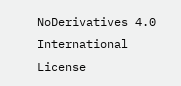NoDerivatives 4.0 International License